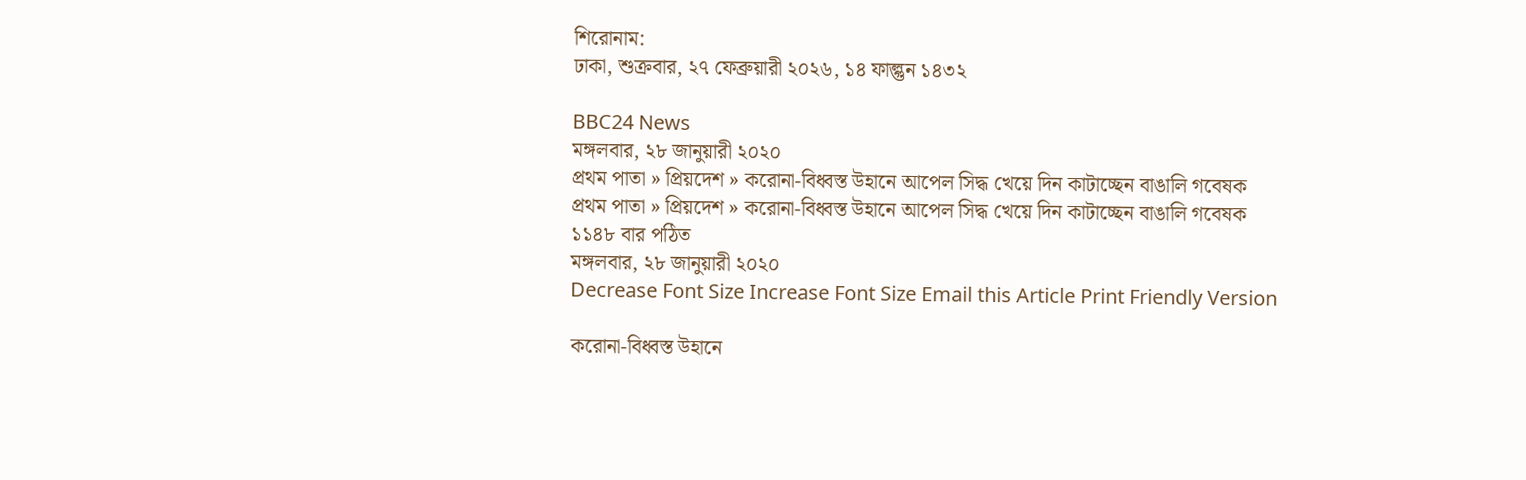শিরোনাম:
ঢাকা, শুক্রবার, ২৭ ফেব্রুয়ারী ২০২৬, ১৪ ফাল্গুন ১৪৩২

BBC24 News
মঙ্গলবার, ২৮ জানুয়ারী ২০২০
প্রথম পাতা » প্রিয়দেশ » করোনা-বিধ্বস্ত উহানে আপেল সিদ্ধ খেয়ে দিন কাটাচ্ছেন বাঙালি গবেষক
প্রথম পাতা » প্রিয়দেশ » করোনা-বিধ্বস্ত উহানে আপেল সিদ্ধ খেয়ে দিন কাটাচ্ছেন বাঙালি গবেষক
১১৪৮ বার পঠিত
মঙ্গলবার, ২৮ জানুয়ারী ২০২০
Decrease Font Size Increase Font Size Email this Article Print Friendly Version

করোনা-বিধ্বস্ত উহানে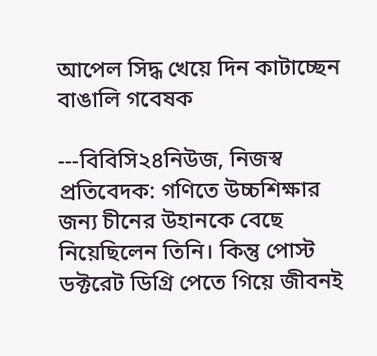আপেল সিদ্ধ খেয়ে দিন কাটাচ্ছেন বাঙালি গবেষক

---বিবিসি২৪নিউজ, নিজস্ব প্রতিবেদক: গণিতে উচ্চশিক্ষার জন্য চীনের উহানকে বেছে নিয়েছিলেন তিনি। কিন্তু পোস্ট ডক্টরেট ডিগ্রি পেতে গিয়ে জীবনই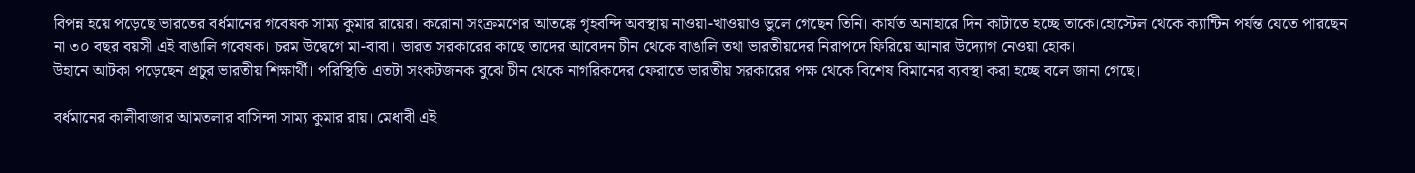বিপন্ন হয়ে পড়েছে ভারতের বর্ধমানের গবেষক সাম্য কুমার রায়ের। করোনা সংক্রমণের আতঙ্কে গৃহবন্দি অবস্থায় নাওয়া-খাওয়াও ভুলে গেছেন তিনি। কার্যত অনাহারে দিন কাটাতে হচ্ছে তাকে।হোস্টেল থেকে ক্যান্টিন পর্যন্ত যেতে পারছেন না ৩০ বছর বয়সী এই বাঙালি গবেষক। চরম উদ্বেগে মা-বাবা। ভারত সরকারের কাছে তাদের আবেদন চীন থেকে বাঙালি তথা ভারতীয়দের নিরাপদে ফিরিয়ে আনার উদ্যোগ নেওয়া হোক।
উহানে আটকা পড়েছেন প্রচুর ভারতীয় শিক্ষার্থী। পরিস্থিতি এতটা সংকটজনক বুঝে চীন থেকে নাগরিকদের ফেরাতে ভারতীয় সরকারের পক্ষ থেকে বিশেষ বিমানের ব্যবস্থা করা হচ্ছে বলে জানা গেছে।

বর্ধমানের কালীবাজার আমতলার বাসিন্দা সাম্য কুমার রায়। মেধাবী এই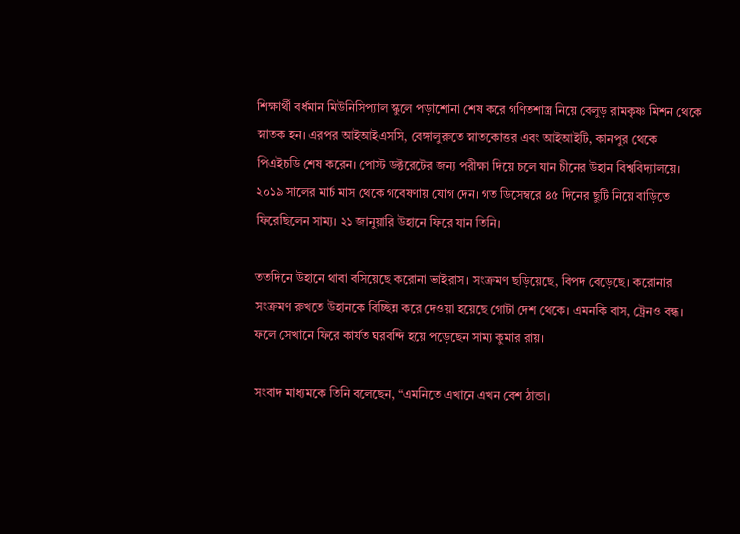শিক্ষার্থী বর্ধমান মিউনিসিপ্যাল স্কুলে পড়াশোনা শেষ করে গণিতশাস্ত্র নিয়ে বেলুড় রামকৃষ্ণ মিশন থেকে স্নাতক হন। এরপর আইআইএসসি, বেঙ্গালুরুতে স্নাতকোত্তর এবং আইআইটি, কানপুর থেকে পিএইচডি শেষ করেন। পোস্ট ডক্টরেটের জন্য পরীক্ষা দিয়ে চলে যান চীনের উহান বিশ্ববিদ্যালয়ে। ২০১৯ সালের মার্চ মাস থেকে গবেষণায় যোগ দেন। গত ডিসেম্বরে ৪৫ দিনের ছুটি নিয়ে বাড়িতে ফিরেছিলেন সাম্য। ২১ জানুয়ারি উহানে ফিরে যান তিনি।

ততদিনে উহানে থাবা বসিয়েছে করোনা ভাইরাস। সংক্রমণ ছড়িয়েছে, বিপদ বেড়েছে। করোনার সংক্রমণ রুখতে উহানকে বিচ্ছিন্ন করে দেওয়া হয়েছে গোটা দেশ থেকে। এমনকি বাস, ট্রেনও বন্ধ। ফলে সেখানে ফিরে কার্যত ঘরবন্দি হয়ে পড়েছেন সাম্য কুমার রায়।

সংবাদ মাধ্যমকে তিনি বলেছেন, “এমনিতে এখানে এখন বেশ ঠান্ডা।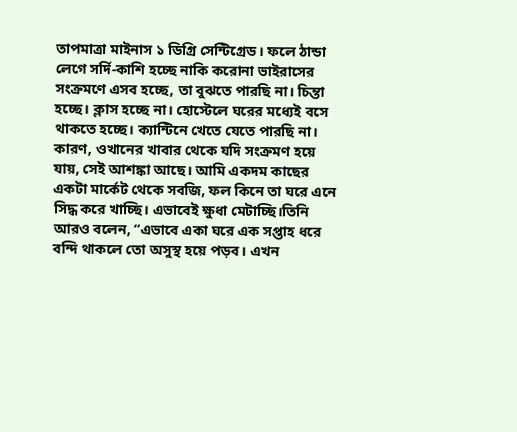তাপমাত্রা মাইনাস ১ ডিগ্রি সেন্টিগ্রেড। ফলে ঠান্ডা লেগে সর্দি-কাশি হচ্ছে নাকি করোনা ভাইরাসের সংক্রমণে এসব হচ্ছে, তা বুঝতে পারছি না। চিন্তা হচ্ছে। ক্লাস হচ্ছে না। হোস্টেলে ঘরের মধ্যেই বসে থাকতে হচ্ছে। ক্যান্টিনে খেতে যেতে পারছি না। কারণ, ওখানের খাবার থেকে যদি সংক্রমণ হয়ে যায়, সেই আশঙ্কা আছে। আমি একদম কাছের একটা মার্কেট থেকে সবজি, ফল কিনে তা ঘরে এনে সিদ্ধ করে খাচ্ছি। এভাবেই ক্ষুধা মেটাচ্ছি।তিনি আরও বলেন, “এভাবে একা ঘরে এক সপ্তাহ ধরে বন্দি থাকলে তো অসুস্থ হয়ে পড়ব। এখন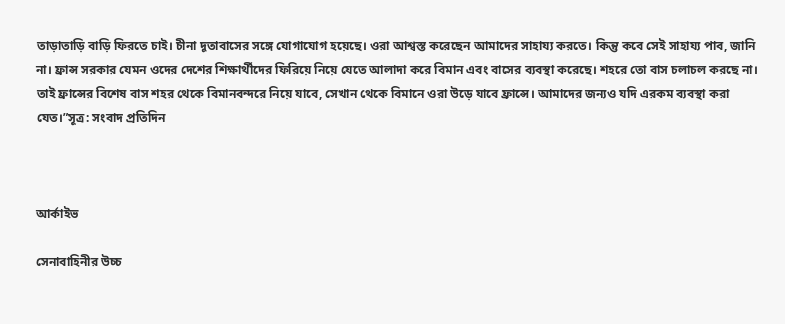তাড়াতাড়ি বাড়ি ফিরতে চাই। চীনা দূতাবাসের সঙ্গে যোগাযোগ হয়েছে। ওরা আশ্বস্ত করেছেন আমাদের সাহায্য করতে। কিন্তু কবে সেই সাহায্য পাব, জানি না। ফ্রান্স সরকার যেমন ওদের দেশের শিক্ষার্থীদের ফিরিয়ে নিয়ে যেতে আলাদা করে বিমান এবং বাসের ব্যবস্থা করেছে। শহরে তো বাস চলাচল করছে না। তাই ফ্রান্সের বিশেষ বাস শহর থেকে বিমানবন্দরে নিয়ে যাবে, সেখান থেকে বিমানে ওরা উড়ে যাবে ফ্রান্সে। আমাদের জন্যও যদি এরকম ব্যবস্থা করা যেত।”সূত্র: সংবাদ প্রতিদিন



আর্কাইভ

সেনাবাহিনীর উচ্চ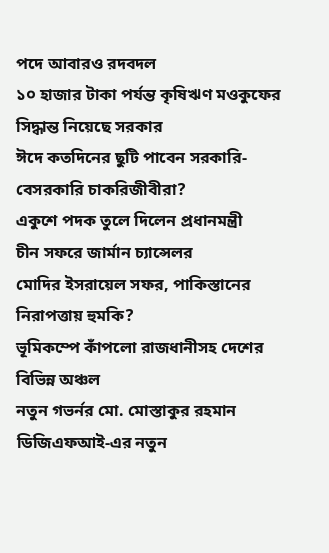পদে আবারও রদবদল
১০ হাজার টাকা পর্যন্ত কৃষিঋণ মওকুফের সিদ্ধান্ত নিয়েছে সরকার
ঈদে কতদিনের ছুটি পাবেন সরকারি-বেসরকারি চাকরিজীবীরা?
একুশে পদক তুলে দিলেন প্রধানমন্ত্রী
চীন সফরে জার্মান চ্যান্সেলর
মোদির ইসরায়েল সফর, পাকিস্তানের নিরাপত্তায় হুমকি?
ভূমিকম্পে কাঁপলো রাজধানীসহ দেশের বিভিন্ন অঞ্চল
নতুন গভর্নর মো. মোস্তাকুর রহমান
ডিজিএফআই-এর নতুন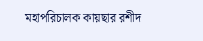মহাপরিচালক কায়ছার রশীদ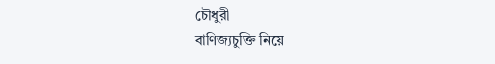চৌধুরী
বাণিজ্যচুক্তি নিয়ে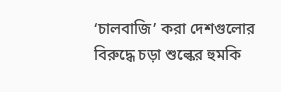‘চালবাজি’ করা দেশগুলোর বিরুদ্ধে চড়া শুল্কের হুমকি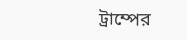ট্রাম্পের